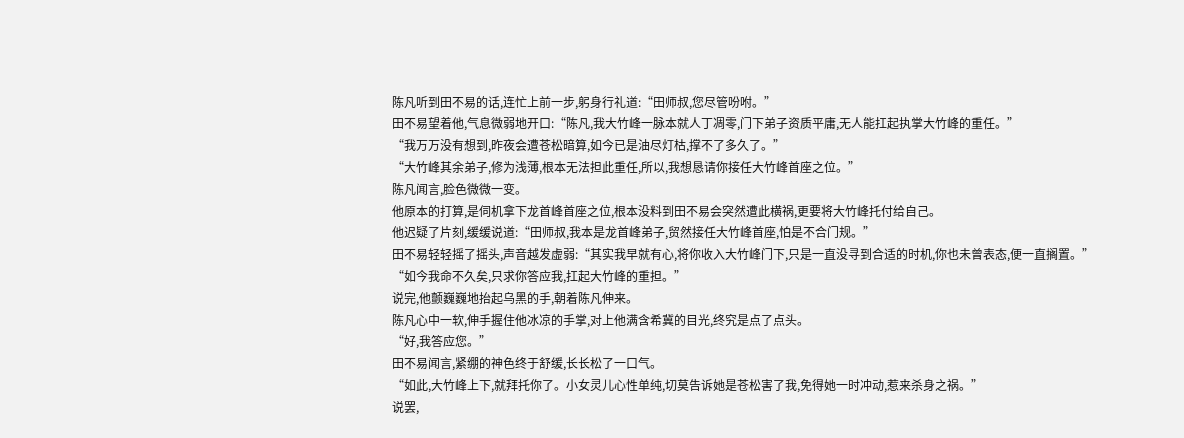陈凡听到田不易的话,连忙上前一步,躬身行礼道:“田师叔,您尽管吩咐。”
田不易望着他,气息微弱地开口:“陈凡,我大竹峰一脉本就人丁凋零,门下弟子资质平庸,无人能扛起执掌大竹峰的重任。”
“我万万没有想到,昨夜会遭苍松暗算,如今已是油尽灯枯,撑不了多久了。”
“大竹峰其余弟子,修为浅薄,根本无法担此重任,所以,我想恳请你接任大竹峰首座之位。”
陈凡闻言,脸色微微一变。
他原本的打算,是伺机拿下龙首峰首座之位,根本没料到田不易会突然遭此横祸,更要将大竹峰托付给自己。
他迟疑了片刻,缓缓说道:“田师叔,我本是龙首峰弟子,贸然接任大竹峰首座,怕是不合门规。”
田不易轻轻摇了摇头,声音越发虚弱:“其实我早就有心,将你收入大竹峰门下,只是一直没寻到合适的时机,你也未曾表态,便一直搁置。”
“如今我命不久矣,只求你答应我,扛起大竹峰的重担。”
说完,他颤巍巍地抬起乌黑的手,朝着陈凡伸来。
陈凡心中一软,伸手握住他冰凉的手掌,对上他满含希冀的目光,终究是点了点头。
“好,我答应您。”
田不易闻言,紧绷的神色终于舒缓,长长松了一口气。
“如此,大竹峰上下,就拜托你了。小女灵儿心性单纯,切莫告诉她是苍松害了我,免得她一时冲动,惹来杀身之祸。”
说罢,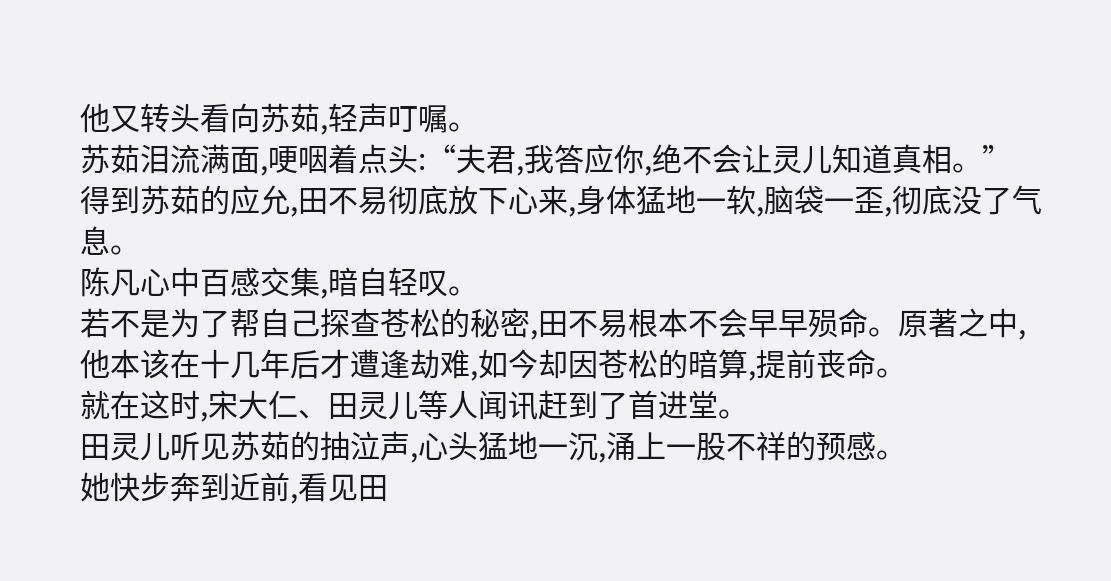他又转头看向苏茹,轻声叮嘱。
苏茹泪流满面,哽咽着点头:“夫君,我答应你,绝不会让灵儿知道真相。”
得到苏茹的应允,田不易彻底放下心来,身体猛地一软,脑袋一歪,彻底没了气息。
陈凡心中百感交集,暗自轻叹。
若不是为了帮自己探查苍松的秘密,田不易根本不会早早殒命。原著之中,他本该在十几年后才遭逢劫难,如今却因苍松的暗算,提前丧命。
就在这时,宋大仁、田灵儿等人闻讯赶到了首进堂。
田灵儿听见苏茹的抽泣声,心头猛地一沉,涌上一股不祥的预感。
她快步奔到近前,看见田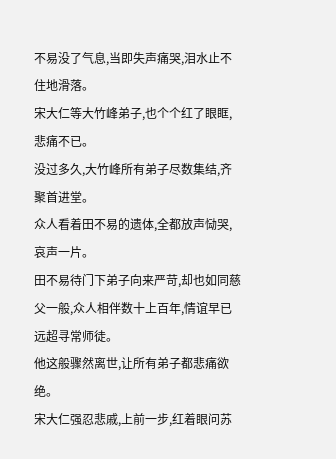不易没了气息,当即失声痛哭,泪水止不住地滑落。
宋大仁等大竹峰弟子,也个个红了眼眶,悲痛不已。
没过多久,大竹峰所有弟子尽数集结,齐聚首进堂。
众人看着田不易的遗体,全都放声恸哭,哀声一片。
田不易待门下弟子向来严苛,却也如同慈父一般,众人相伴数十上百年,情谊早已远超寻常师徒。
他这般骤然离世,让所有弟子都悲痛欲绝。
宋大仁强忍悲戚,上前一步,红着眼问苏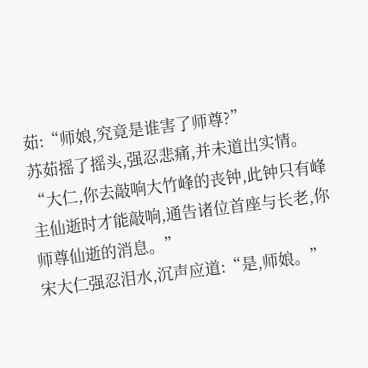茹:“师娘,究竟是谁害了师尊?”
苏茹摇了摇头,强忍悲痛,并未道出实情。
“大仁,你去敲响大竹峰的丧钟,此钟只有峰主仙逝时才能敲响,通告诸位首座与长老,你师尊仙逝的消息。”
宋大仁强忍泪水,沉声应道:“是,师娘。”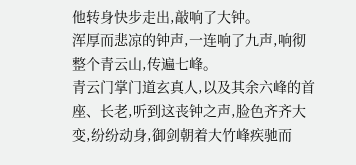他转身快步走出,敲响了大钟。
浑厚而悲凉的钟声,一连响了九声,响彻整个青云山,传遍七峰。
青云门掌门道玄真人,以及其余六峰的首座、长老,听到这丧钟之声,脸色齐齐大变,纷纷动身,御剑朝着大竹峰疾驰而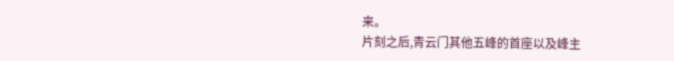来。
片刻之后,青云门其他五峰的首座以及峰主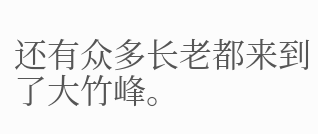还有众多长老都来到了大竹峰。